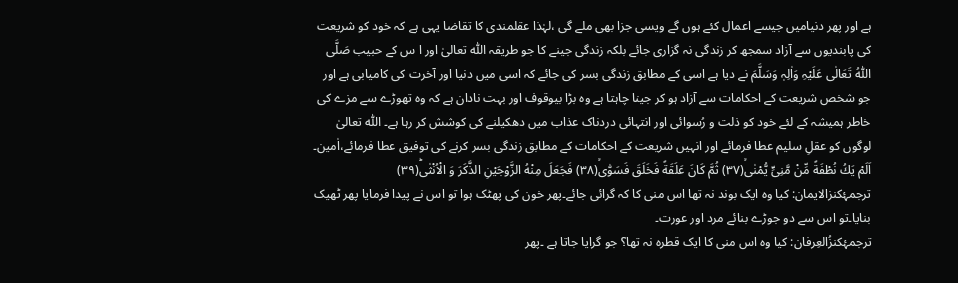ہے اور پھر دنیامیں جیسے اعمال کئے ہوں گے ویسی جزا بھی ملے گی ،لہٰذا عقلمندی کا تقاضا یہی ہے کہ خود کو شریعت کی پابندیوں سے آزاد سمجھ کر زندگی نہ گزاری جائے بلکہ زندگی جینے کا جو طریقہ اللّٰہ تعالیٰ اور ا س کے حبیب صَلَّی اللّٰہُ تَعَالٰی عَلَیْہِ وَاٰلِہٖ وَسَلَّمَ نے دیا ہے اسی کے مطابق زندگی بسر کی جائے کہ اسی میں دنیا اور آخرت کی کامیابی ہے اور جو شخص شریعت کے احکامات سے آزاد ہو کر جینا چاہتا ہے وہ بڑا بیوقوف اور بہت نادان ہے کہ وہ تھوڑے سے مزے کی خاطر ہمیشہ کے لئے خود کو ذلت و رُسوائی اور انتہائی دردناک عذاب میں دھکیلنے کی کوشش کر رہا ہے۔ اللّٰہ تعالیٰ لوگوں کو عقلِ سلیم عطا فرمائے اور انہیں شریعت کے احکامات کے مطابق زندگی بسر کرنے کی توفیق عطا فرمائے،اٰمین۔
اَلَمْ یَكُ نُطْفَةً مِّنْ مَّنِیٍّ یُّمْنٰىۙ(۳۷) ثُمَّ كَانَ عَلَقَةً فَخَلَقَ فَسَوّٰىۙ(۳۸) فَجَعَلَ مِنْهُ الزَّوْجَیْنِ الذَّكَرَ وَ الْاُنْثٰىؕ(۳۹)
ترجمۂکنزالایمان: کیا وہ ایک بوند نہ تھا اس منی کا کہ گرائی جائے۔پھر خون کی پھٹک ہوا تو اس نے پیدا فرمایا پھر ٹھیک بنایا۔تو اس سے دو جوڑے بنائے مرد اور عورت۔
ترجمۂکنزُالعِرفان: کیا وہ اس منی کا ایک قطرہ نہ تھا؟ جو گرایا جاتا ہے ۔پھر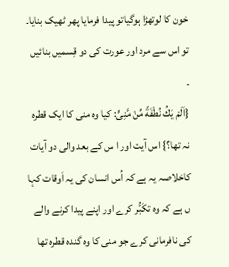خون کا لوتھڑا ہوگیاتو پیدا فرمایا پھر ٹھیک بنایا۔ تو اس سے مرد اور عورت کی دو قِسمیں بنائیں ۔
{اَلَمْ یَكُ نُطْفَةً مِّنْ مَّنِیٍّ: کیا وہ منی کا ایک قطرہ نہ تھا؟} اس آیت اور ا س کے بعد والی دو آیات کاخلاصہ یہ ہے کہ اُس انسان کی یہ اَوقات کہا ں ہے کہ وہ تکَبُّر کرے اور اپنے پیدا کرنے والے کی نافرمانی کرے جو منی کا وہ گندہ قطرہ تھا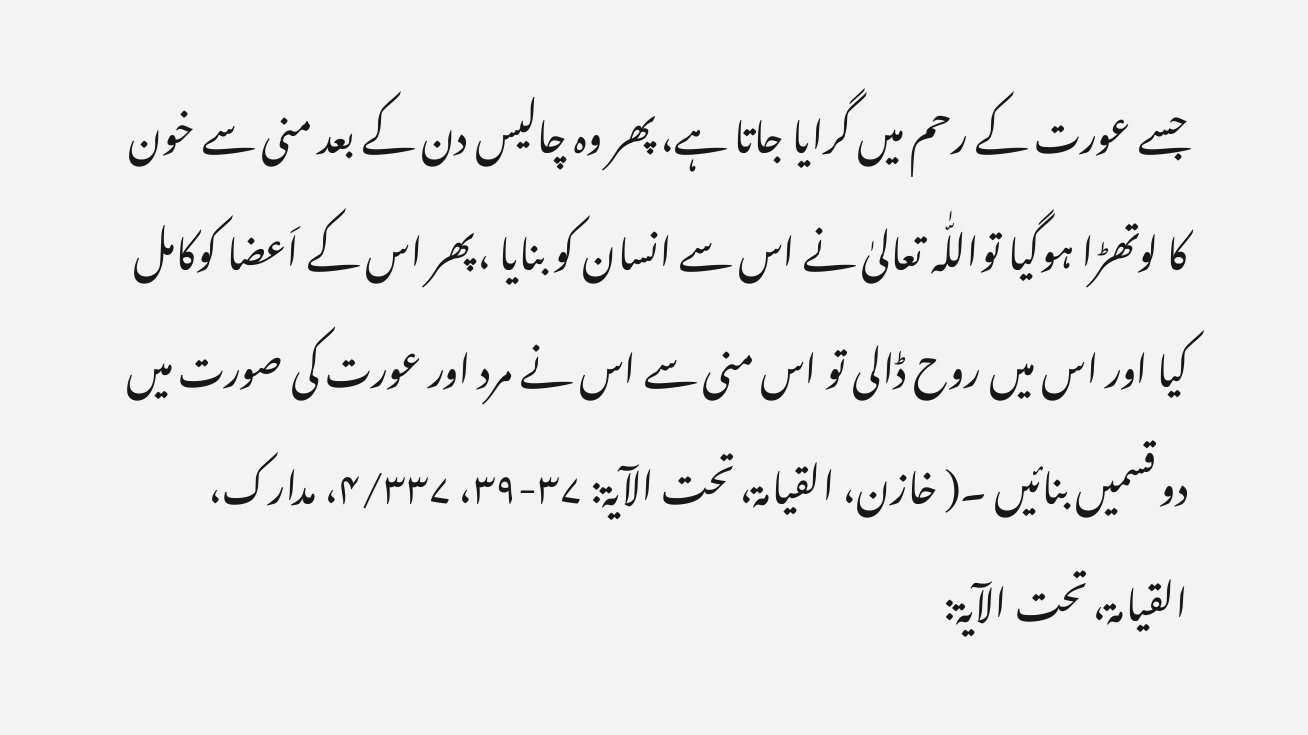جسے عورت کے رحم میں گرایا جاتا ہے، پھر وہ چالیس دن کے بعد منی سے خون کا لوتھڑا ہوگیا تواللّٰہ تعالیٰ نے اس سے انسان کو بنایا ،پھر اس کے اَعضا کوکامل کیا اور اس میں روح ڈالی تو اس منی سے اس نے مرد اور عورت کی صورت میں دو قسمیں بنائیں ۔( خازن، القیامۃ، تحت الآیۃ: ۳۷-۳۹، ۴/۳۳۷، مدارک، القیامۃ، تحت الآیۃ: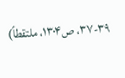۳۷-۳۹، ص۱۳۰۴، ملتقطاً)